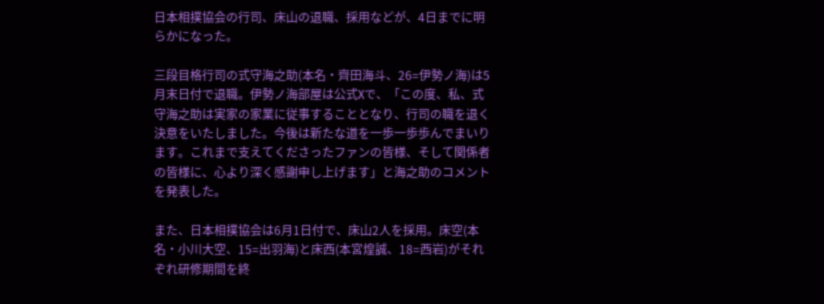日本相撲協会の行司、床山の退職、採用などが、4日までに明らかになった。

三段目格行司の式守海之助(本名・齊田海斗、26=伊勢ノ海)は5月末日付で退職。伊勢ノ海部屋は公式Xで、「この度、私、式守海之助は実家の家業に従事することとなり、行司の職を退く決意をいたしました。今後は新たな道を一歩一歩歩んでまいります。これまで支えてくださったファンの皆様、そして関係者の皆様に、心より深く感謝申し上げます」と海之助のコメントを発表した。

また、日本相撲協会は6月1日付で、床山2人を採用。床空(本名・小川大空、15=出羽海)と床西(本宮煌誠、18=西岩)がそれぞれ研修期間を終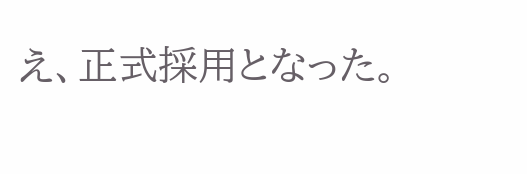え、正式採用となった。